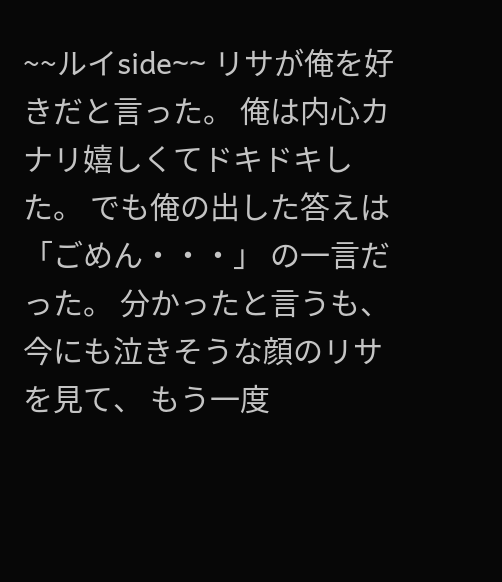~~ルイside~~ リサが俺を好きだと言った。 俺は内心カナリ嬉しくてドキドキした。 でも俺の出した答えは 「ごめん・・・」 の一言だった。 分かったと言うも、今にも泣きそうな顔のリサを見て、 もう一度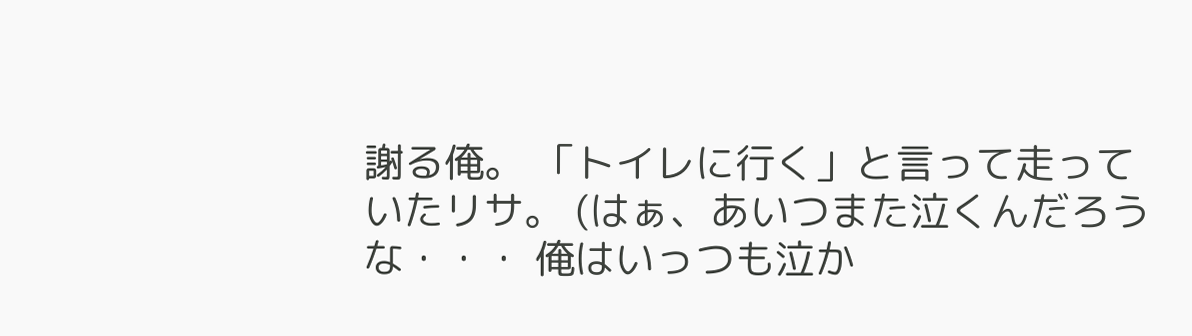謝る俺。 「トイレに行く」と言って走っていたリサ。 (はぁ、あいつまた泣くんだろうな・・・ 俺はいっつも泣か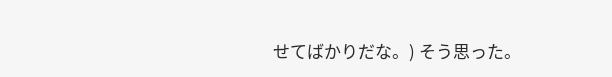せてばかりだな。) そう思った。